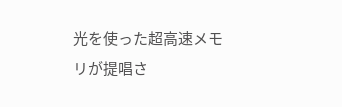光を使った超高速メモリが提唱さ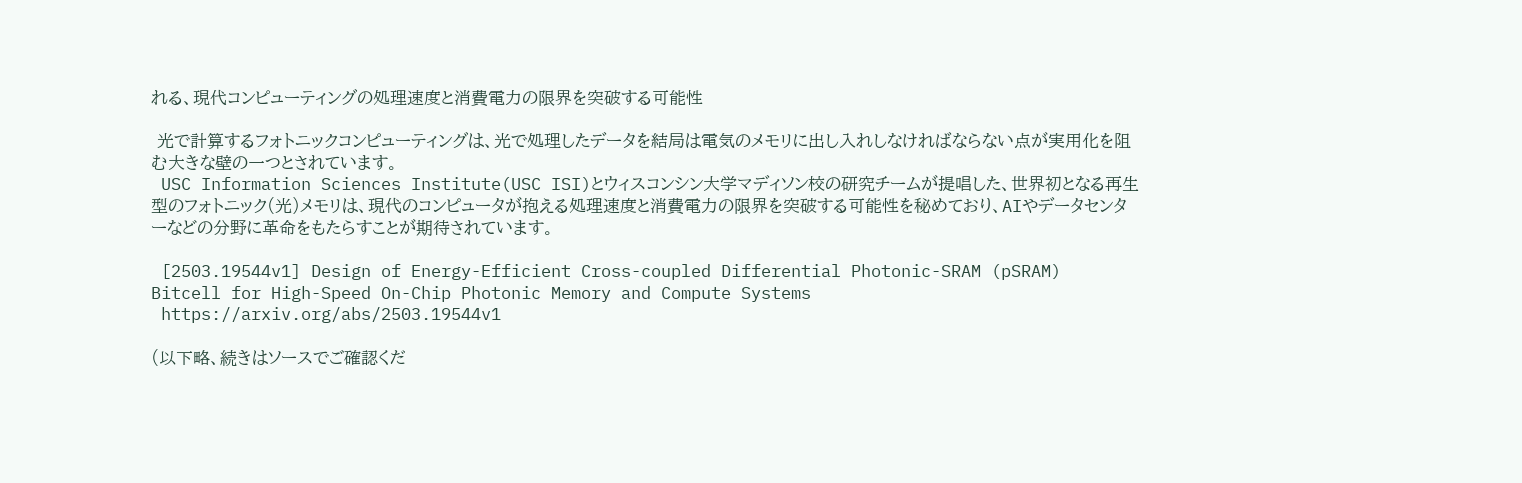れる、現代コンピューティングの処理速度と消費電力の限界を突破する可能性

 光で計算するフォトニックコンピューティングは、光で処理したデータを結局は電気のメモリに出し入れしなければならない点が実用化を阻む大きな壁の一つとされています。
 USC Information Sciences Institute(USC ISI)とウィスコンシン大学マディソン校の研究チームが提唱した、世界初となる再生型のフォトニック(光)メモリは、現代のコンピュータが抱える処理速度と消費電力の限界を突破する可能性を秘めており、AIやデータセンターなどの分野に革命をもたらすことが期待されています。

 [2503.19544v1] Design of Energy-Efficient Cross-coupled Differential Photonic-SRAM (pSRAM) Bitcell for High-Speed On-Chip Photonic Memory and Compute Systems
 https://arxiv.org/abs/2503.19544v1

(以下略、続きはソースでご確認くだ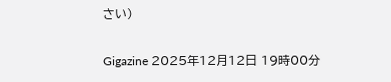さい)

Gigazine 2025年12月12日 19時00分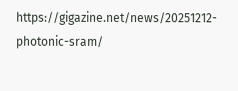https://gigazine.net/news/20251212-photonic-sram/